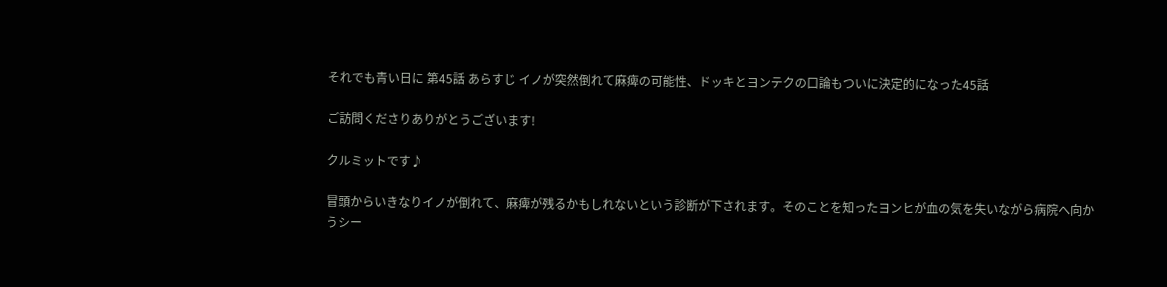それでも青い日に 第45話 あらすじ イノが突然倒れて麻痺の可能性、ドッキとヨンテクの口論もついに決定的になった45話

ご訪問くださりありがとうございます!

クルミットです♪

冒頭からいきなりイノが倒れて、麻痺が残るかもしれないという診断が下されます。そのことを知ったヨンヒが血の気を失いながら病院へ向かうシー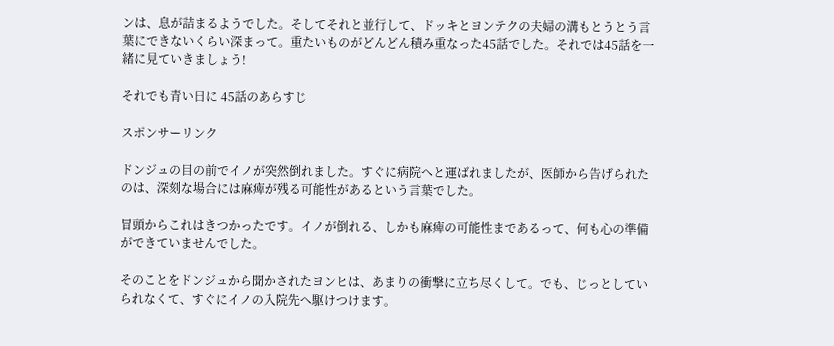ンは、息が詰まるようでした。そしてそれと並行して、ドッキとヨンテクの夫婦の溝もとうとう言葉にできないくらい深まって。重たいものがどんどん積み重なった45話でした。それでは45話を一緒に見ていきましょう!

それでも青い日に 45話のあらすじ

スポンサーリンク

ドンジュの目の前でイノが突然倒れました。すぐに病院へと運ばれましたが、医師から告げられたのは、深刻な場合には麻痺が残る可能性があるという言葉でした。

冒頭からこれはきつかったです。イノが倒れる、しかも麻痺の可能性まであるって、何も心の準備ができていませんでした。

そのことをドンジュから聞かされたヨンヒは、あまりの衝撃に立ち尽くして。でも、じっとしていられなくて、すぐにイノの入院先へ駆けつけます。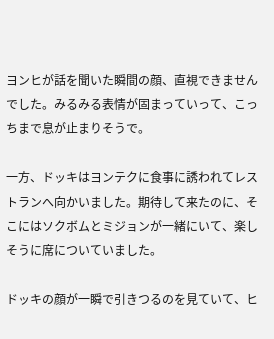ヨンヒが話を聞いた瞬間の顔、直視できませんでした。みるみる表情が固まっていって、こっちまで息が止まりそうで。

一方、ドッキはヨンテクに食事に誘われてレストランへ向かいました。期待して来たのに、そこにはソクボムとミジョンが一緒にいて、楽しそうに席についていました。

ドッキの顔が一瞬で引きつるのを見ていて、ヒ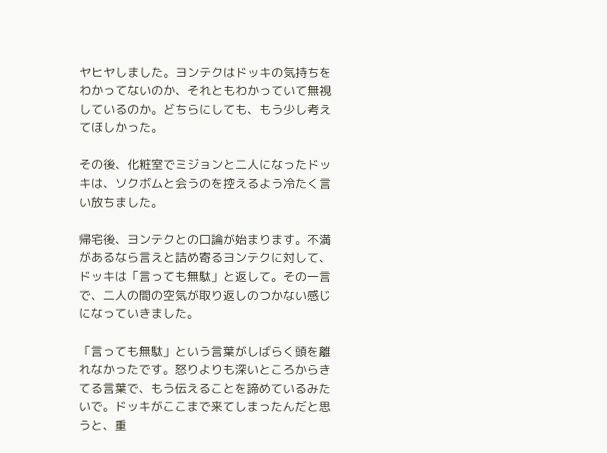ヤヒヤしました。ヨンテクはドッキの気持ちをわかってないのか、それともわかっていて無視しているのか。どちらにしても、もう少し考えてほしかった。

その後、化粧室でミジョンと二人になったドッキは、ソクボムと会うのを控えるよう冷たく言い放ちました。

帰宅後、ヨンテクとの口論が始まります。不満があるなら言えと詰め寄るヨンテクに対して、ドッキは「言っても無駄」と返して。その一言で、二人の間の空気が取り返しのつかない感じになっていきました。

「言っても無駄」という言葉がしばらく頭を離れなかったです。怒りよりも深いところからきてる言葉で、もう伝えることを諦めているみたいで。ドッキがここまで来てしまったんだと思うと、重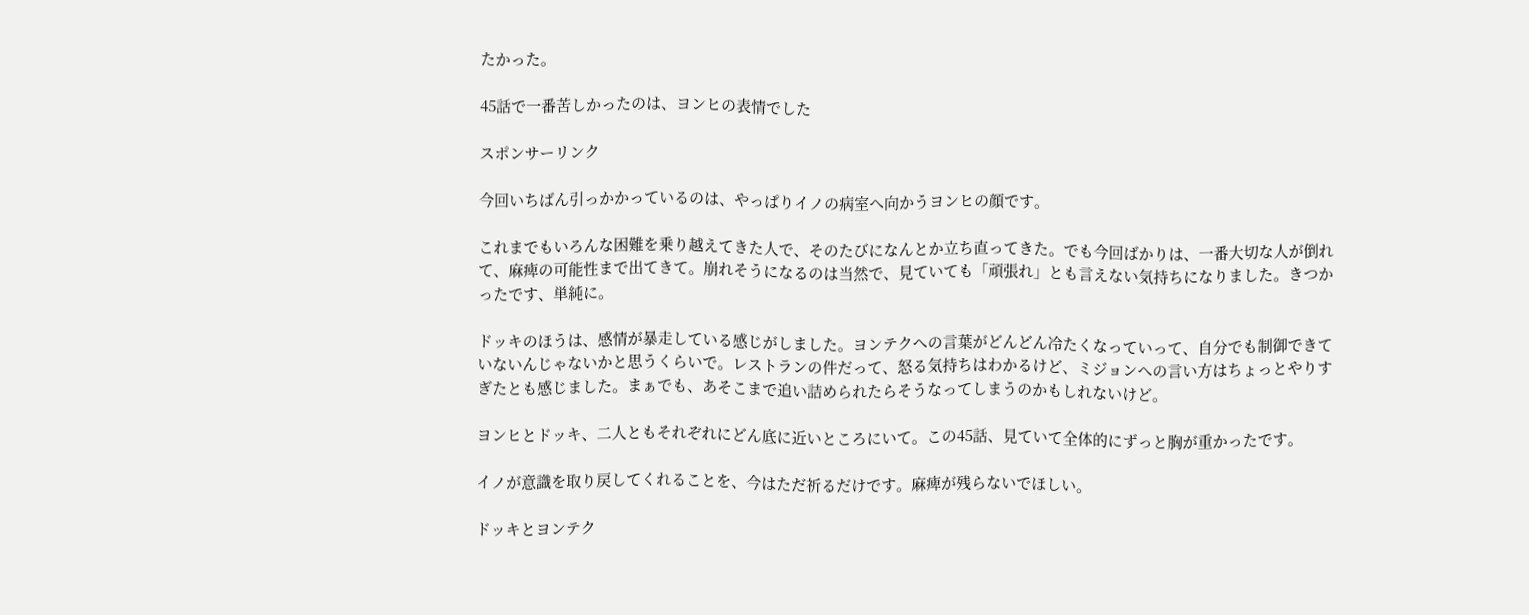たかった。

45話で一番苦しかったのは、ヨンヒの表情でした

スポンサーリンク

今回いちばん引っかかっているのは、やっぱりイノの病室へ向かうヨンヒの顔です。

これまでもいろんな困難を乗り越えてきた人で、そのたびになんとか立ち直ってきた。でも今回ばかりは、一番大切な人が倒れて、麻痺の可能性まで出てきて。崩れそうになるのは当然で、見ていても「頑張れ」とも言えない気持ちになりました。きつかったです、単純に。

ドッキのほうは、感情が暴走している感じがしました。ヨンテクへの言葉がどんどん冷たくなっていって、自分でも制御できていないんじゃないかと思うくらいで。レストランの件だって、怒る気持ちはわかるけど、ミジョンへの言い方はちょっとやりすぎたとも感じました。まぁでも、あそこまで追い詰められたらそうなってしまうのかもしれないけど。

ヨンヒとドッキ、二人ともそれぞれにどん底に近いところにいて。この45話、見ていて全体的にずっと胸が重かったです。

イノが意識を取り戻してくれることを、今はただ祈るだけです。麻痺が残らないでほしい。

ドッキとヨンテク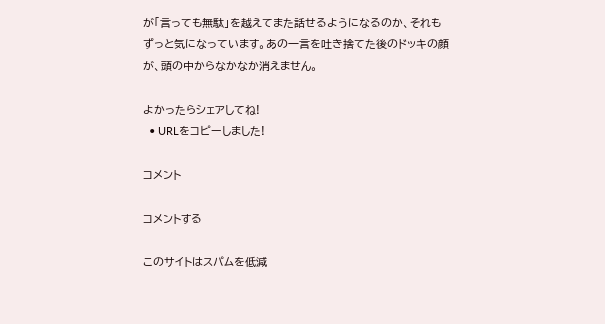が「言っても無駄」を越えてまた話せるようになるのか、それもずっと気になっています。あの一言を吐き捨てた後のドッキの顔が、頭の中からなかなか消えません。

よかったらシェアしてね!
  • URLをコピーしました!

コメント

コメントする

このサイトはスパムを低減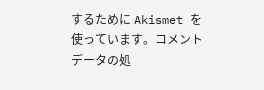するために Akismet を使っています。コメントデータの処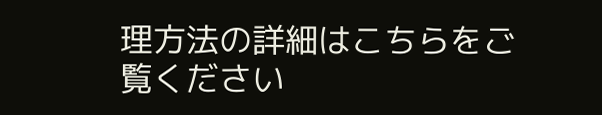理方法の詳細はこちらをご覧ください